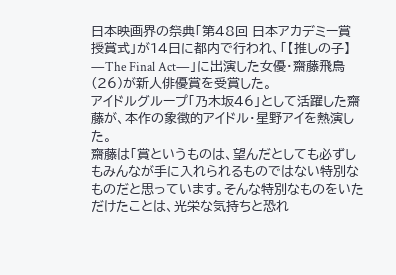日本映画界の祭典「第48回 日本アカデミー賞 授賞式」が14日に都内で行われ、「【推しの子】―The Final Act―」に出演した女優・齋藤飛鳥(26)が新人俳優賞を受賞した。
アイドルグループ「乃木坂46」として活躍した齋藤が、本作の象徴的アイドル・星野アイを熱演した。
齋藤は「賞というものは、望んだとしても必ずしもみんなが手に入れられるものではない特別なものだと思っています。そんな特別なものをいただけたことは、光栄な気持ちと恐れ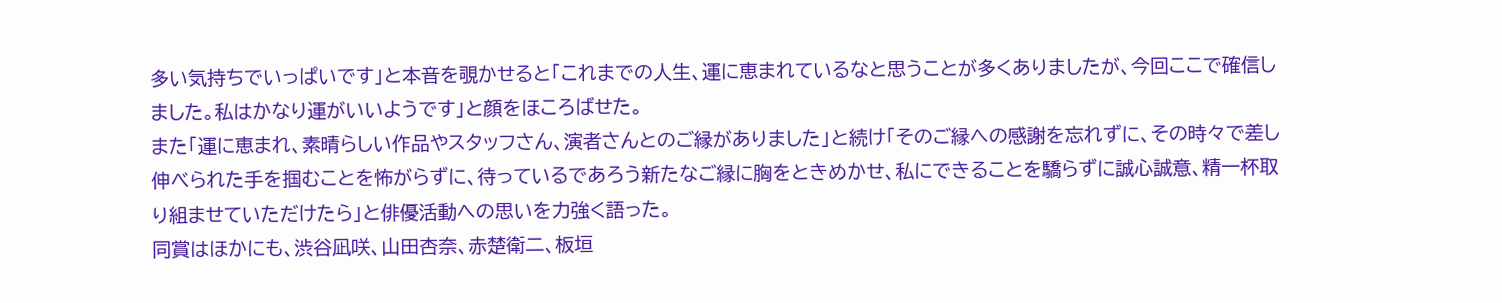多い気持ちでいっぱいです」と本音を覗かせると「これまでの人生、運に恵まれているなと思うことが多くありましたが、今回ここで確信しました。私はかなり運がいいようです」と顔をほころばせた。
また「運に恵まれ、素晴らしい作品やスタッフさん、演者さんとのご縁がありました」と続け「そのご縁への感謝を忘れずに、その時々で差し伸べられた手を掴むことを怖がらずに、待っているであろう新たなご縁に胸をときめかせ、私にできることを驕らずに誠心誠意、精一杯取り組ませていただけたら」と俳優活動への思いを力強く語った。
同賞はほかにも、渋谷凪咲、山田杏奈、赤楚衛二、板垣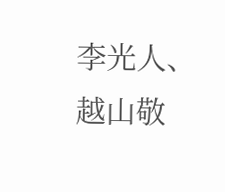李光人、越山敬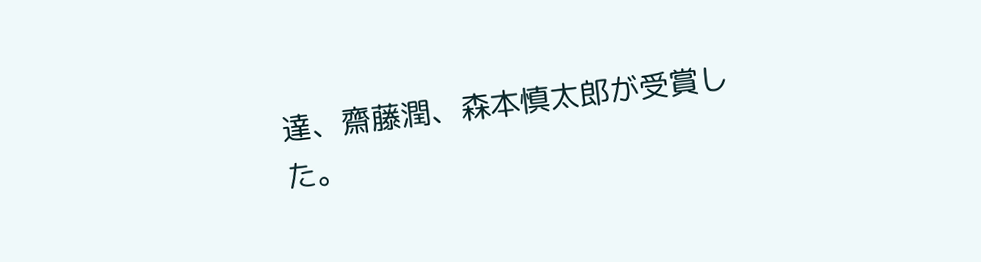達、齋藤潤、森本慎太郎が受賞した。